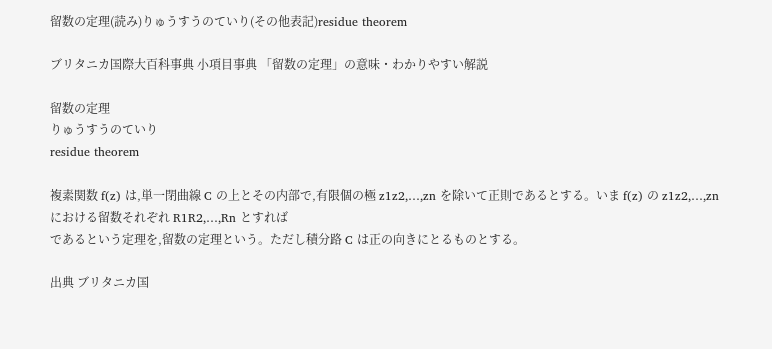留数の定理(読み)りゅうすうのていり(その他表記)residue theorem

ブリタニカ国際大百科事典 小項目事典 「留数の定理」の意味・わかりやすい解説

留数の定理
りゅうすうのていり
residue theorem

複素関数 f(z) は,単一閉曲線 C の上とその内部で,有限個の極 z1z2,…,zn を除いて正則であるとする。いま f(z) の z1z2,…,zn における留数それぞれ R1R2,…,Rn とすれば
であるという定理を,留数の定理という。ただし積分路 C は正の向きにとるものとする。

出典 ブリタニカ国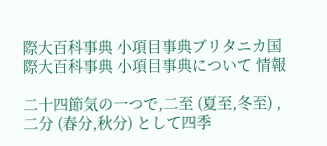際大百科事典 小項目事典ブリタニカ国際大百科事典 小項目事典について 情報

二十四節気の一つで,二至 (夏至,冬至) ,二分 (春分,秋分) として四季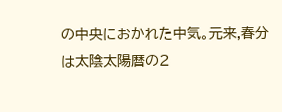の中央におかれた中気。元来,春分は太陰太陽暦の2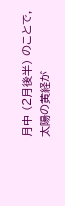月中 (2月後半) のことで,太陽の黄経が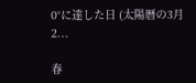0°に達した日 (太陽暦の3月 2...

春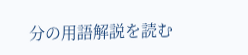分の用語解説を読む